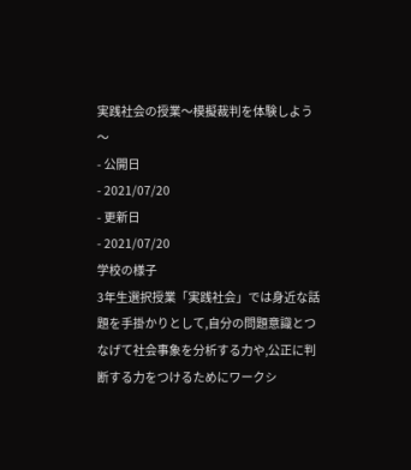実践社会の授業〜模擬裁判を体験しよう〜
- 公開日
- 2021/07/20
- 更新日
- 2021/07/20
学校の様子
3年生選択授業「実践社会」では身近な話題を手掛かりとして,自分の問題意識とつなげて社会事象を分析する力や,公正に判断する力をつけるためにワークシ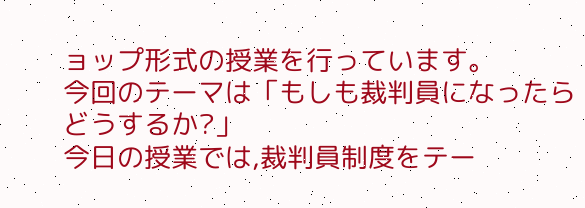ョップ形式の授業を行っています。
今回のテーマは「もしも裁判員になったらどうするか?」
今日の授業では,裁判員制度をテー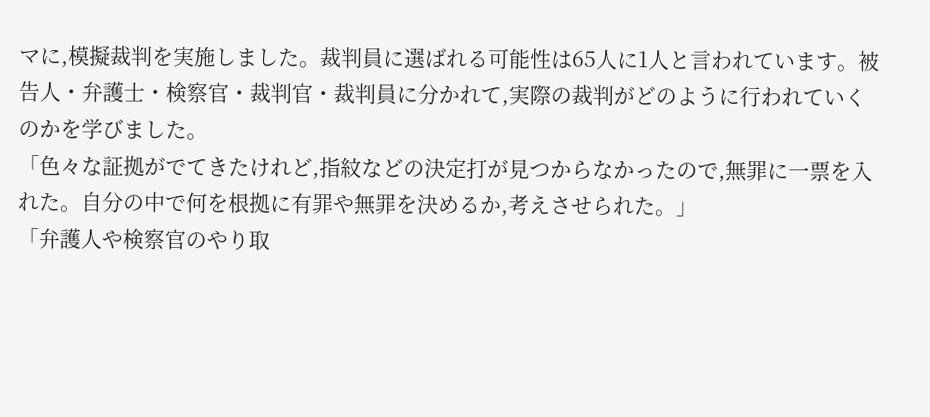マに,模擬裁判を実施しました。裁判員に選ばれる可能性は65人に1人と言われています。被告人・弁護士・検察官・裁判官・裁判員に分かれて,実際の裁判がどのように行われていくのかを学びました。
「色々な証拠がでてきたけれど,指紋などの決定打が見つからなかったので,無罪に一票を入れた。自分の中で何を根拠に有罪や無罪を決めるか,考えさせられた。」
「弁護人や検察官のやり取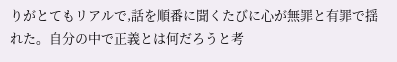りがとてもリアルで,話を順番に聞くたびに心が無罪と有罪で揺れた。自分の中で正義とは何だろうと考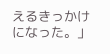えるきっかけになった。」